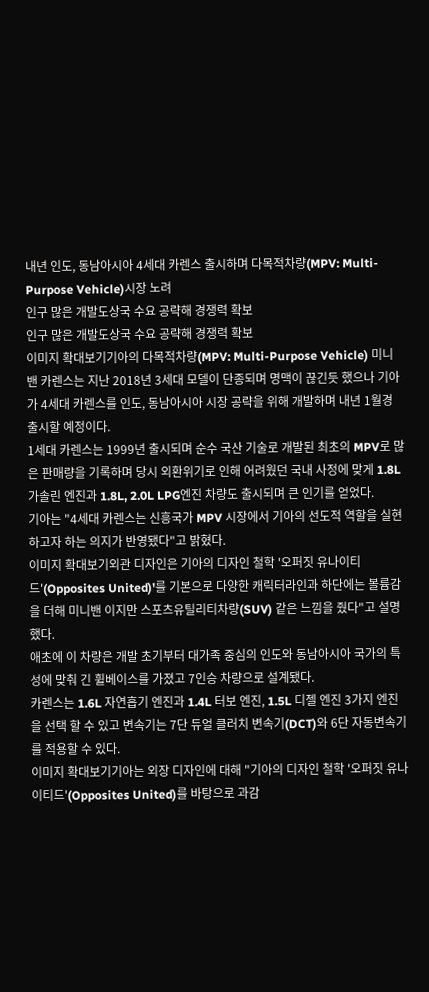내년 인도, 동남아시아 4세대 카렌스 출시하며 다목적차량(MPV: Multi-Purpose Vehicle)시장 노려
인구 많은 개발도상국 수요 공략해 경쟁력 확보
인구 많은 개발도상국 수요 공략해 경쟁력 확보
이미지 확대보기기아의 다목적차량(MPV: Multi-Purpose Vehicle) 미니밴 카렌스는 지난 2018년 3세대 모델이 단종되며 명맥이 끊긴듯 했으나 기아가 4세대 카렌스를 인도, 동남아시아 시장 공략을 위해 개발하며 내년 1월경 출시할 예정이다.
1세대 카렌스는 1999년 출시되며 순수 국산 기술로 개발된 최초의 MPV로 많은 판매량을 기록하며 당시 외환위기로 인해 어려웠던 국내 사정에 맞게 1.8L 가솔린 엔진과 1.8L, 2.0L LPG엔진 차량도 출시되며 큰 인기를 얻었다.
기아는 "4세대 카렌스는 신흥국가 MPV 시장에서 기아의 선도적 역할을 실현하고자 하는 의지가 반영됐다"고 밝혔다.
이미지 확대보기외관 디자인은 기아의 디자인 철학 '오퍼짓 유나이티드'(Opposites United)'를 기본으로 다양한 캐릭터라인과 하단에는 볼륨감을 더해 미니밴 이지만 스포츠유틸리티차량(SUV) 같은 느낌을 줬다"고 설명했다.
애초에 이 차량은 개발 초기부터 대가족 중심의 인도와 동남아시아 국가의 특성에 맞춰 긴 휠베이스를 가졌고 7인승 차량으로 설계됐다.
카렌스는 1.6L 자연흡기 엔진과 1.4L 터보 엔진, 1.5L 디젤 엔진 3가지 엔진을 선택 할 수 있고 변속기는 7단 듀얼 클러치 변속기(DCT)와 6단 자동변속기를 적용할 수 있다.
이미지 확대보기기아는 외장 디자인에 대해 "기아의 디자인 철학 '오퍼짓 유나이티드'(Opposites United)를 바탕으로 과감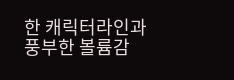한 캐릭터라인과 풍부한 볼륨감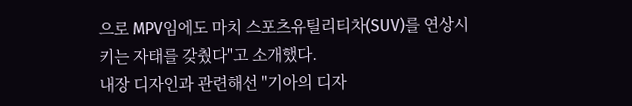으로 MPV임에도 마치 스포츠유틸리티차(SUV)를 연상시키는 자태를 갖췄다"고 소개했다.
내장 디자인과 관련해선 "기아의 디자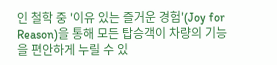인 철학 중 '이유 있는 즐거운 경험'(Joy for Reason)을 통해 모든 탑승객이 차량의 기능을 편안하게 누릴 수 있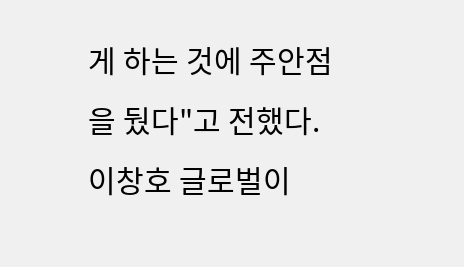게 하는 것에 주안점을 뒀다"고 전했다.
이창호 글로벌이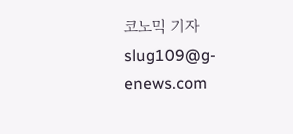코노믹 기자 slug109@g-enews.com